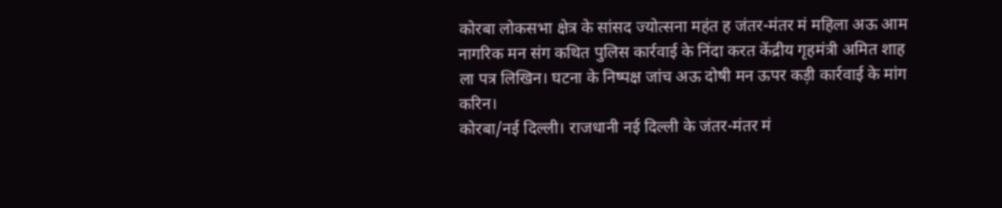कोरबा लोकसभा क्षेत्र के सांसद ज्योत्सना महंत ह जंतर-मंतर मं महिला अऊ आम नागरिक मन संग कथित पुलिस कार्रवाई के निंदा करत केंद्रीय गृहमंत्री अमित शाह ला पत्र लिखिन। घटना के निष्पक्ष जांच अऊ दोषी मन ऊपर कड़ी कार्रवाई के मांग करिन।
कोरबा/नई दिल्ली। राजधानी नई दिल्ली के जंतर-मंतर मं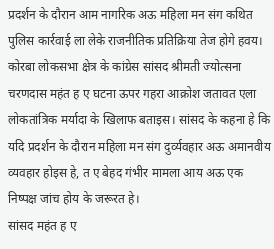प्रदर्शन के दौरान आम नागरिक अऊ महिला मन संग कथित पुलिस कार्रवाई ला लेके राजनीतिक प्रतिक्रिया तेज होगे हवय। कोरबा लोकसभा क्षेत्र के कांग्रेस सांसद श्रीमती ज्योत्सना चरणदास महंत ह ए घटना ऊपर गहरा आक्रोश जतावत एला लोकतांत्रिक मर्यादा के खिलाफ बताइस। सांसद के कहना हे कि यदि प्रदर्शन के दौरान महिला मन संग दुर्व्यवहार अऊ अमानवीय व्यवहार होइस हे, त ए बेहद गंभीर मामला आय अऊ एक निष्पक्ष जांच होय के जरूरत हे।
सांसद महंत ह ए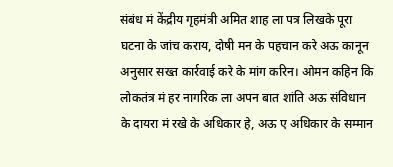संबंध मं केंद्रीय गृहमंत्री अमित शाह ला पत्र लिखके पूरा घटना के जांच कराय, दोषी मन के पहचान करे अऊ कानून अनुसार सख्त कार्रवाई करे के मांग करिन। ओमन कहिन कि लोकतंत्र मं हर नागरिक ला अपन बात शांति अऊ संविधान के दायरा मं रखे के अधिकार हे, अऊ ए अधिकार के सम्मान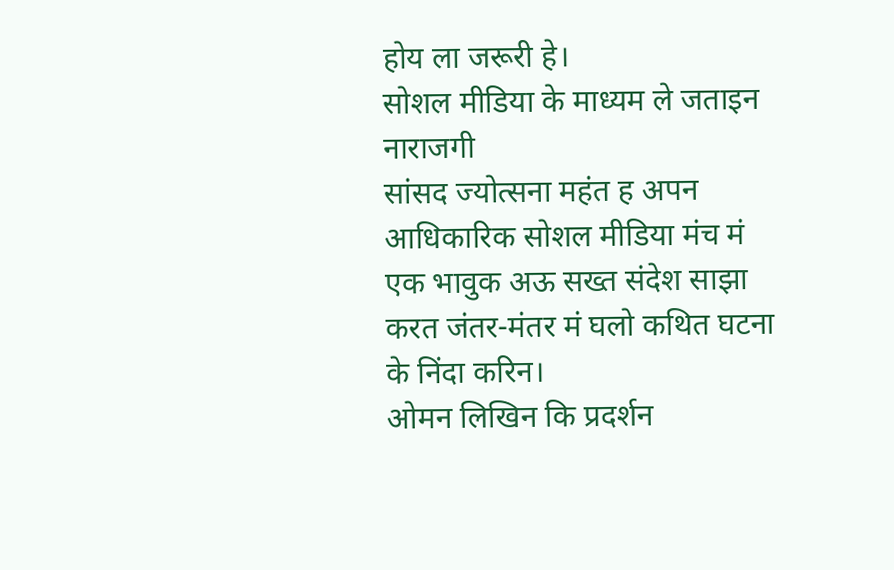होय ला जरूरी हे।
सोशल मीडिया के माध्यम ले जताइन नाराजगी
सांसद ज्योत्सना महंत ह अपन आधिकारिक सोशल मीडिया मंच मं एक भावुक अऊ सख्त संदेश साझा करत जंतर-मंतर मं घलो कथित घटना के निंदा करिन।
ओमन लिखिन कि प्रदर्शन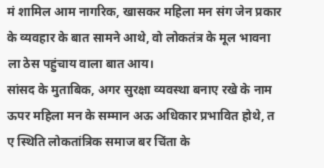मं शामिल आम नागरिक, खासकर महिला मन संग जेन प्रकार के व्यवहार के बात सामने आथे, वो लोकतंत्र के मूल भावना ला ठेस पहुंचाय वाला बात आय।
सांसद के मुताबिक, अगर सुरक्षा व्यवस्था बनाए रखे के नाम ऊपर महिला मन के सम्मान अऊ अधिकार प्रभावित होथे, त ए स्थिति लोकतांत्रिक समाज बर चिंता के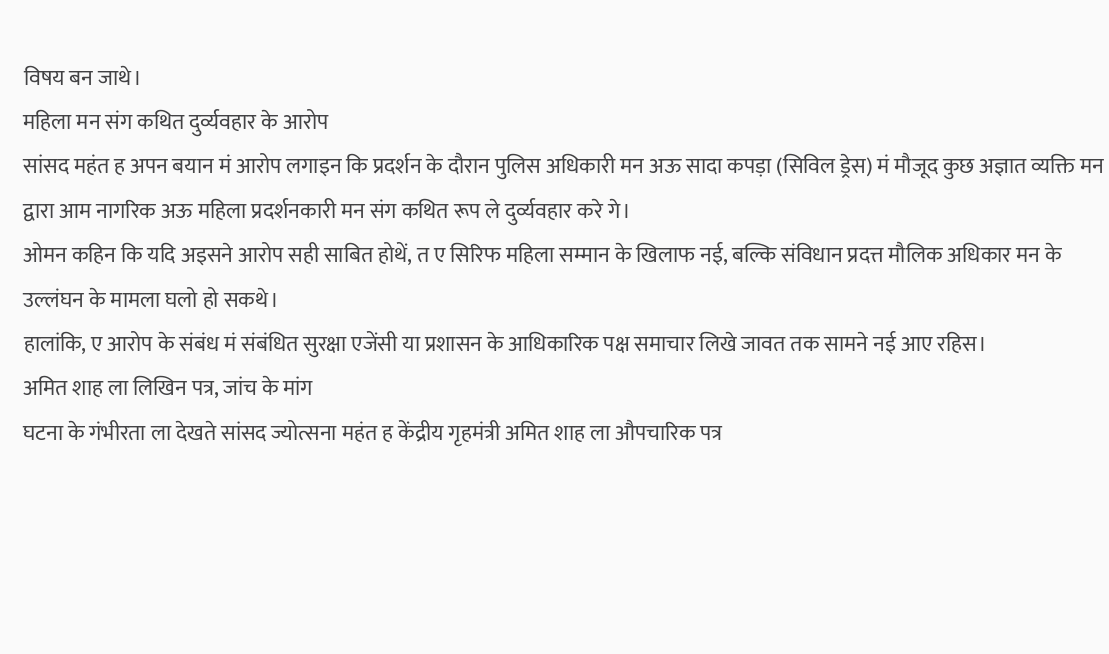विषय बन जाथे।
महिला मन संग कथित दुर्व्यवहार के आरोप
सांसद महंत ह अपन बयान मं आरोप लगाइन कि प्रदर्शन के दौरान पुलिस अधिकारी मन अऊ सादा कपड़ा (सिविल ड्रेस) मं मौजूद कुछ अज्ञात व्यक्ति मन द्वारा आम नागरिक अऊ महिला प्रदर्शनकारी मन संग कथित रूप ले दुर्व्यवहार करे गे।
ओमन कहिन कि यदि अइसने आरोप सही साबित होथें, त ए सिरिफ महिला सम्मान के खिलाफ नई, बल्कि संविधान प्रदत्त मौलिक अधिकार मन के उल्लंघन के मामला घलो हो सकथे।
हालांकि, ए आरोप के संबंध मं संबंधित सुरक्षा एजेंसी या प्रशासन के आधिकारिक पक्ष समाचार लिखे जावत तक सामने नई आए रहिस।
अमित शाह ला लिखिन पत्र, जांच के मांग
घटना के गंभीरता ला देखते सांसद ज्योत्सना महंत ह केंद्रीय गृहमंत्री अमित शाह ला औपचारिक पत्र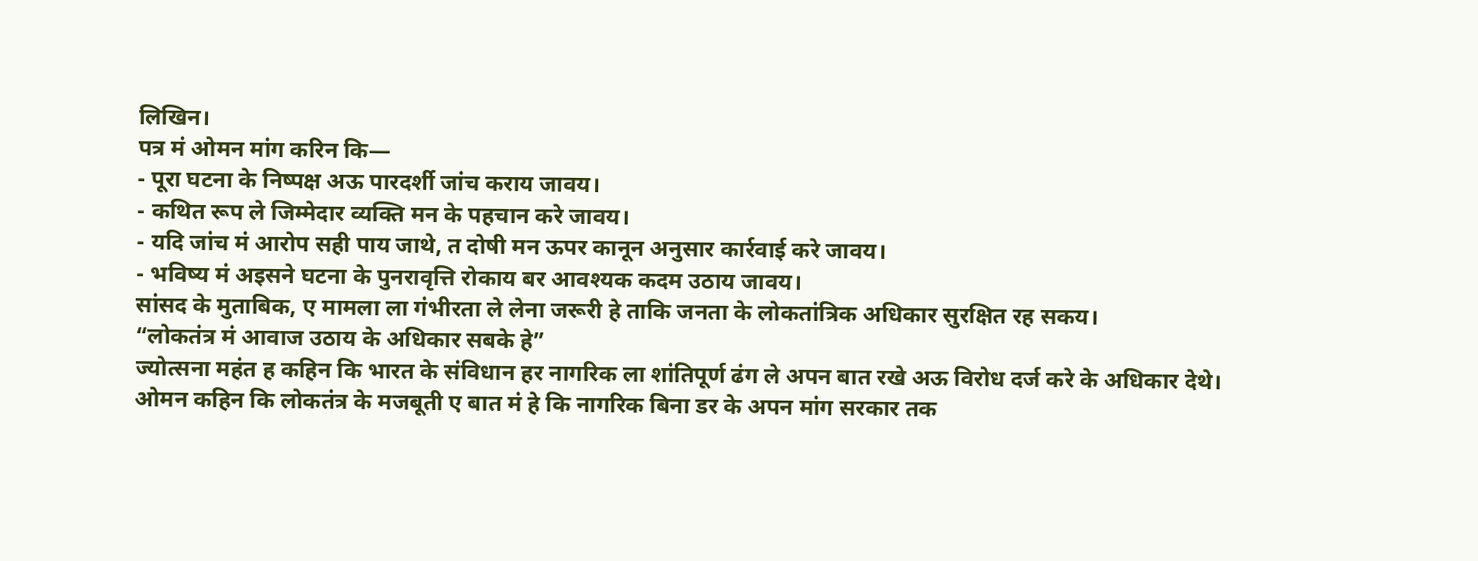लिखिन।
पत्र मं ओमन मांग करिन कि—
- पूरा घटना के निष्पक्ष अऊ पारदर्शी जांच कराय जावय।
- कथित रूप ले जिम्मेदार व्यक्ति मन के पहचान करे जावय।
- यदि जांच मं आरोप सही पाय जाथे, त दोषी मन ऊपर कानून अनुसार कार्रवाई करे जावय।
- भविष्य मं अइसने घटना के पुनरावृत्ति रोकाय बर आवश्यक कदम उठाय जावय।
सांसद के मुताबिक, ए मामला ला गंभीरता ले लेना जरूरी हे ताकि जनता के लोकतांत्रिक अधिकार सुरक्षित रह सकय।
“लोकतंत्र मं आवाज उठाय के अधिकार सबके हे”
ज्योत्सना महंत ह कहिन कि भारत के संविधान हर नागरिक ला शांतिपूर्ण ढंग ले अपन बात रखे अऊ विरोध दर्ज करे के अधिकार देथे।
ओमन कहिन कि लोकतंत्र के मजबूती ए बात मं हे कि नागरिक बिना डर के अपन मांग सरकार तक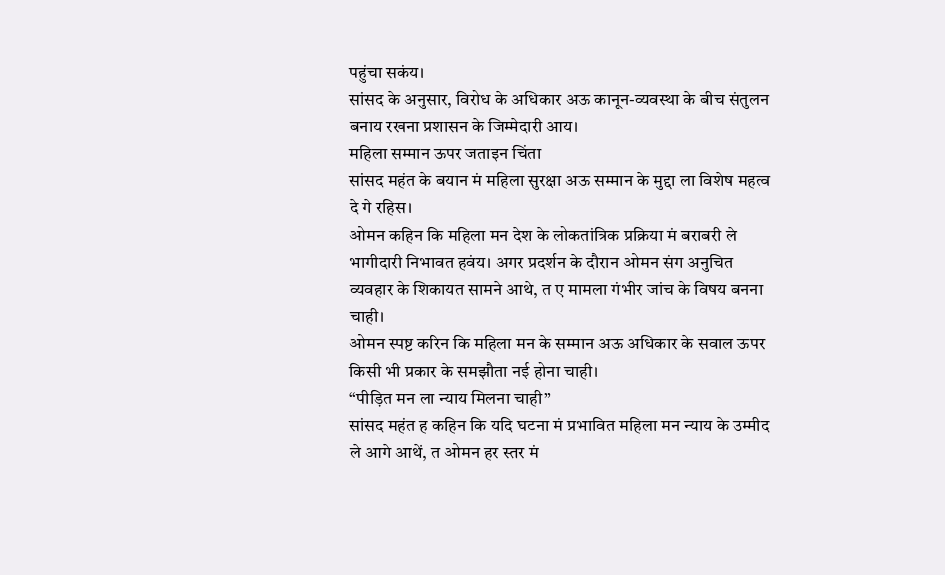पहुंचा सकंय।
सांसद के अनुसार, विरोध के अधिकार अऊ कानून-व्यवस्था के बीच संतुलन बनाय रखना प्रशासन के जिम्मेदारी आय।
महिला सम्मान ऊपर जताइन चिंता
सांसद महंत के बयान मं महिला सुरक्षा अऊ सम्मान के मुद्दा ला विशेष महत्व दे गे रहिस।
ओमन कहिन कि महिला मन देश के लोकतांत्रिक प्रक्रिया मं बराबरी ले भागीदारी निभावत हवंय। अगर प्रदर्शन के दौरान ओमन संग अनुचित व्यवहार के शिकायत सामने आथे, त ए मामला गंभीर जांच के विषय बनना चाही।
ओमन स्पष्ट करिन कि महिला मन के सम्मान अऊ अधिकार के सवाल ऊपर किसी भी प्रकार के समझौता नई होना चाही।
“पीड़ित मन ला न्याय मिलना चाही”
सांसद महंत ह कहिन कि यदि घटना मं प्रभावित महिला मन न्याय के उम्मीद ले आगे आथें, त ओमन हर स्तर मं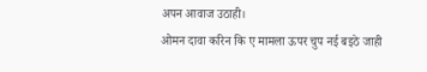अपन आवाज उठाही।
ओमन दावा करिन कि ए मामला ऊपर चुप नई बइठे जाही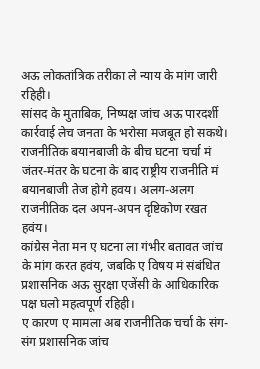अऊ लोकतांत्रिक तरीका ले न्याय के मांग जारी रहिही।
सांसद के मुताबिक, निष्पक्ष जांच अऊ पारदर्शी कार्रवाई लेच जनता के भरोसा मजबूत हो सकथे।
राजनीतिक बयानबाजी के बीच घटना चर्चा मं
जंतर-मंतर के घटना के बाद राष्ट्रीय राजनीति मं बयानबाजी तेज होगे हवय। अलग-अलग राजनीतिक दल अपन-अपन दृष्टिकोण रखत हवंय।
कांग्रेस नेता मन ए घटना ला गंभीर बतावत जांच के मांग करत हवंय, जबकि ए विषय मं संबंधित प्रशासनिक अऊ सुरक्षा एजेंसी के आधिकारिक पक्ष घलो महत्वपूर्ण रहिही।
ए कारण ए मामला अब राजनीतिक चर्चा के संग-संग प्रशासनिक जांच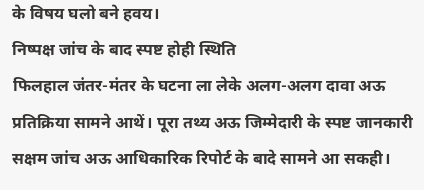के विषय घलो बने हवय।
निष्पक्ष जांच के बाद स्पष्ट होही स्थिति
फिलहाल जंतर-मंतर के घटना ला लेके अलग-अलग दावा अऊ प्रतिक्रिया सामने आथें। पूरा तथ्य अऊ जिम्मेदारी के स्पष्ट जानकारी सक्षम जांच अऊ आधिकारिक रिपोर्ट के बादे सामने आ सकही।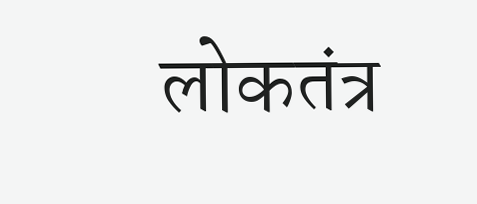लोकतंत्र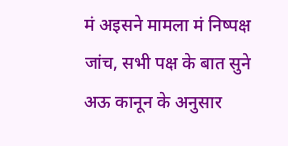मं अइसने मामला मं निष्पक्ष जांच, सभी पक्ष के बात सुने अऊ कानून के अनुसार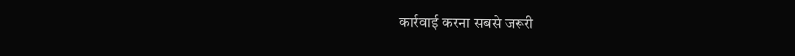कार्रवाई करना सबसे जरूरी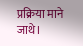प्रक्रिया माने जाथे।